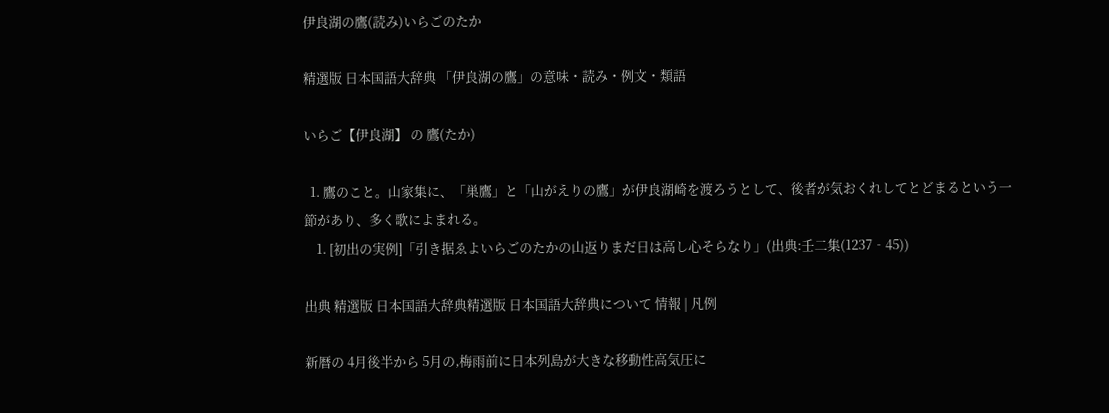伊良湖の鷹(読み)いらごのたか

精選版 日本国語大辞典 「伊良湖の鷹」の意味・読み・例文・類語

いらご【伊良湖】 の 鷹(たか)

  1. 鷹のこと。山家集に、「巣鷹」と「山がえりの鷹」が伊良湖崎を渡ろうとして、後者が気おくれしてとどまるという一節があり、多く歌によまれる。
    1. [初出の実例]「引き据ゑよいらごのたかの山返りまだ日は高し心そらなり」(出典:壬二集(1237‐45))

出典 精選版 日本国語大辞典精選版 日本国語大辞典について 情報 | 凡例

新暦の 4月後半から 5月の,梅雨前に日本列島が大きな移動性高気圧に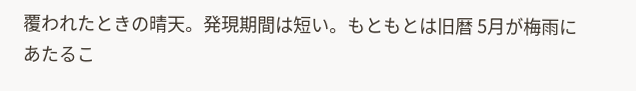覆われたときの晴天。発現期間は短い。もともとは旧暦 5月が梅雨にあたるこ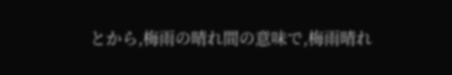とから,梅雨の晴れ間の意味で,梅雨晴れ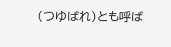(つゆばれ)とも呼ば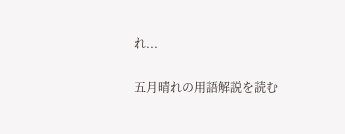れ...

五月晴れの用語解説を読む